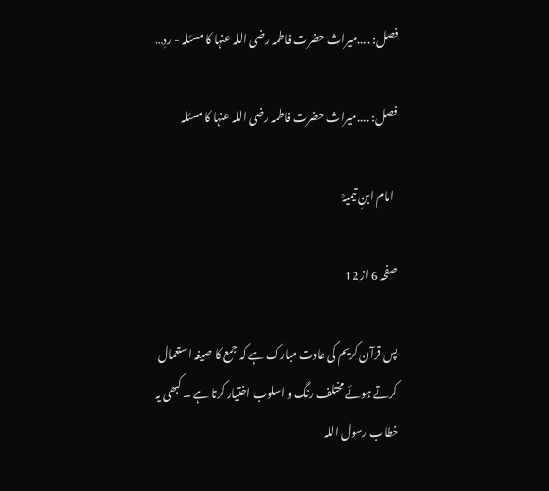فصل: ....میراث حضرت فاطمہ رضی اللہ عنہا کا مسئلہ - ردِ…

فصل: ....میراث حضرت فاطمہ رضی اللہ عنہا کا مسئلہ

  امام ابنِ تیمیہؒ

صفحہ 6 از 12

پس قرآن کریم کی عادت مبارک ہے کہ جمع کا صیغہ استعمال کرتے ہوئے مختلف رنگ و اسلوب اختیار کرتا ہے ۔ کبھی یہ خطاب رسول اللہ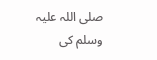صلی اللہ علیہ وسلم کی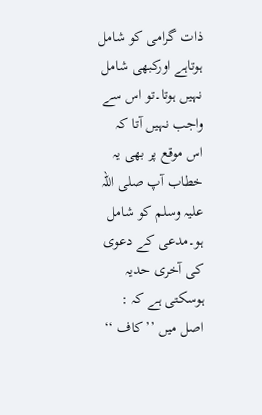ذات گرامی کو شامل ہوتاہے اورکبھی شامل نہیں ہوتا۔تو اس سے واجب نہیں آتا کہ اس موقع پر بھی یہ خطاب آپ صلی اللہ علیہ وسلم کو شامل ہو۔مدعی کے دعوی کی آخری حدیہ ہوسکتی ہے کہ : اصل میں ’’کاف ‘‘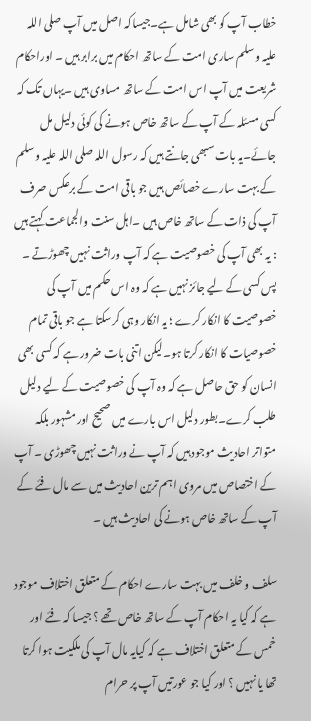خطاب آپ کو بھی شامل ہے۔جیساکہ اصل میں آپ صلی اللہ علیہ وسلم ساری امت کے ساتھ احکام میں برابر ہیں ۔ اوراحکام شریعت میں آپ اس امت کے ساتھ مساوی ہیں ۔یہاں تک کہ کسی مسئلہ کے آپ کے ساتھ خاص ہونے کی کوئی دلیل مل جائے۔یہ بات سبھی جانتے ہیں کہ رسول اللہ صلی اللہ علیہ وسلم کے بہت سارے خصائص ہیں جو باقی امت کے برعکس صرف آپ کی ذات کے ساتھ خاص ہیں ۔اہل سنت والجماعت کہتے ہیں : یہ بھی آپ کی خصوصیت ہے کہ آپ وراثت نہیں چھوڑتے ۔ پس کسی کے لیے جائز نہیں ہے کہ وہ اس حکم میں آپ کی خصوصیت کا انکار کرے ؛ یہ انکار وہی کرسکتا ہے جو باقی تمام خصوصیات کا انکار کرتا ہو۔لیکن اتنی بات ضرور ہے کہ کسی بھی انسان کو حق حاصل ہے کہ وہ آپ کی خصوصیت کے لیے دلیل طلب کرے۔بطور دلیل اس بارے میں صحیح اور مشہور بلکہ متواتر احادیث موجود ہیں کہ آپ نے وراثت نہیں چھوڑی ۔ آپ کے اختصاص میں مروی اہم ترین احادیث میں سے مال فئے کے آپ کے ساتھ خاص ہونے کی احادیث ہیں ۔

سلف و خلف میں بہت سارے احکام کے متعلق اختلاف موجود ہے کہ کیا یہ احکام آپ کے ساتھ خاص تھے ؟ جیسا کہ فئے اور خمس کے متعلق اختلاف ہے کہ کیایہ مال آپ کی ملکیت ہوا کرتا تھا یا نہیں ؟ اور کیا جو عورتیں آپ پر حرام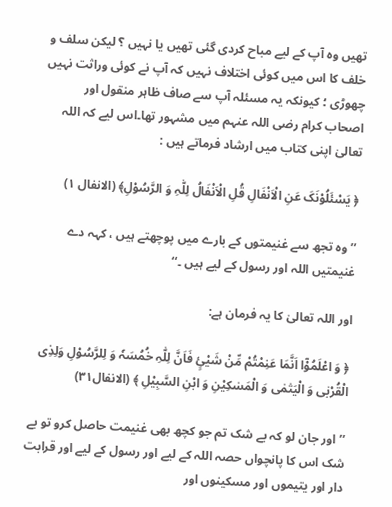تھیں وہ آپ کے لیے مباح کردی گئی تھیں یا نہیں ؟ لیکن سلف و خلف کا اس میں کوئی اختلاف نہیں کہ آپ نے کوئی وراثت نہیں چھوڑی ؛ کیونکہ یہ مسئلہ آپ سے صاف ظاہر منقول اور اصحاب کرام رضی اللہ عنہم میں مشہور تھا۔اس لیے کہ اللہ تعالیٰ اپنی کتاب میں ارشاد فرماتے ہیں :

﴿ یَسْئَلُوْنَکَ عَنِ الْاَنْفَالِ قُلِ الْاَنْفَالُ لِلّٰہِ وَ الرَّسُوْلِ﴾ (الانفال ۱)

’’ وہ تجھ سے غنیمتوں کے بارے میں پوچھتے ہیں ، کہہ دے غنیمتیں اللہ اور رسول کے لیے ہیں ۔‘‘

اور اللہ تعالیٰ کا یہ فرمان ہے:

﴿ وَ اعْلَمُوْٓا اَنَّمَا عَنِمْتُمْ مِّنْ شَیْئٍ فَاَنَّ لِلّٰہِ خُمُسَہٗ وَ لِلرَّسُوْلِ وَلِذِی الْقُرْبٰی وَ الْیَتٰمٰی وَ الْمَسٰکِیْنِ وَ ابْنِ السَّبِیْلِ ﴾ (الانفال۳۱)

’’اور جان لو کہ بے شک تم جو کچھ بھی غنیمت حاصل کرو تو بے شک اس کا پانچواں حصہ اللہ کے لیے اور رسول کے لیے اور قرابت دار اور یتیموں اور مسکینوں اور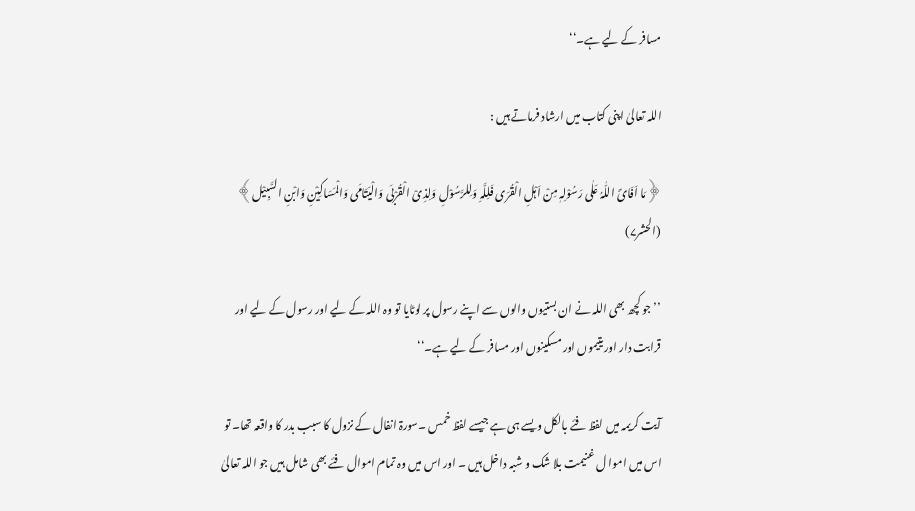مسافر کے لیے ہے۔‘‘

اللہ تعالیٰ اپنی کتاب میں ارشاد فرماتے ہیں :

﴿مَا اَفَائَ اللّٰہُ عَلٰی رَسُوْلِہٖ مِنْ اَہْلِ الْقُرَی فَلِلَّہِ وَلِلرَّسُوْلِ وَلِذِیْ الْقُرْبَی وَالْیَتَامَی وَالْمَسَاکِیْنِ وَابْنِ السَّبِیْل﴾ (الحشر۷)

’’جو کچھ بھی اللہ نے ان بستیوں والوں سے اپنے رسول پر لوٹایا تو وہ اللہ کے لیے اور رسول کے لیے اور قرابت دار اور یتیموں اور مسکینوں اور مسافر کے لیے ہے۔‘‘

آیت کریمہ میں لفظ فئے بالکل ویسے ہی ہے جیسے لفظ خمس ۔سورۃ انفال کے نزول کا سبب بدر کا واقعہ تھا۔ تو اس میں اموا ل غنیمت بلا شک و شبہ داخل ہیں ۔ اور اس میں وہ تمام اموال فئے بھی شامل ہیں جو اللہ تعالیٰ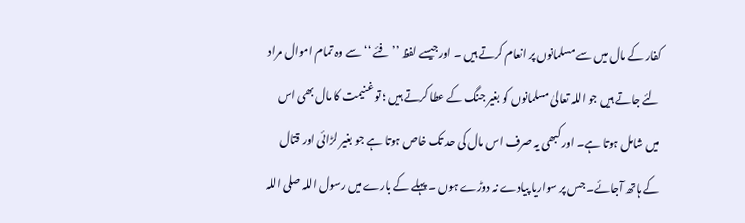کفار کے مال میں سے مسلمانوں پر انعام کرتے ہیں ۔ اورجیسے لفظ ’’فئے ‘‘ سے وہ تمام اموال مراد لئے جاتے ہیں جو اللہ تعالیٰ مسلمانوں کو بغیر جنگ کے عطا کرتے ہیں ؛ تو غنیمت کا مال بھی اس میں شامل ہوتا ہے۔ اور کبھی یہ صرف اس مال کی حد تک خاص ہوتا ہے جو بغیر لڑائی اور قتال کے ہاتھ آجائے۔ جس پر سواریا پیادے نہ دوڑے ہوں ۔ پہلے کے بارے میں رسول اللہ صلی اللہ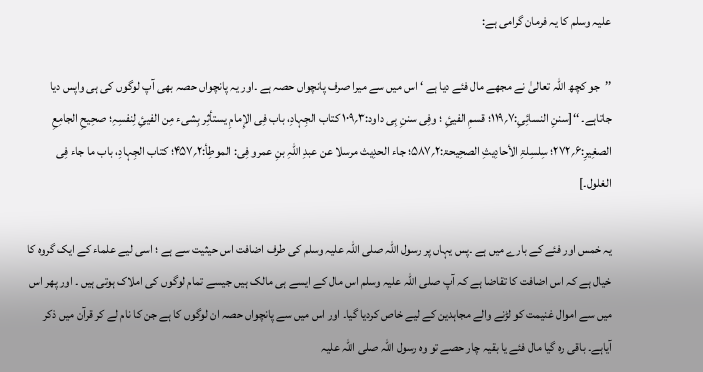علیہ وسلم کا یہ فرمان گرامی ہے:

’’جو کچھ اللہ تعالیٰ نے مجھے مال فئے دیا ہے ‘ اس میں سے میرا صرف پانچواں حصہ ہے ۔اور یہ پانچواں حصہ بھی آپ لوگوں کی ہی واپس دیا جاتاہے۔ ‘‘[سننِ النسائِیِ:۷؍۱۱۹؛ قسمِ الفیئِ ؛ وفِی سننِ بِی داود:۳؍۱۰۹ کتاب الجِہادِ، باب فِی الإِمامِ یستأثِر بِشیء مِن الفیئِ لِنفسِہِ؛ صحِیحِ الجامِعِ الصغِیرِ:۶؍۲۷۲؛ سِلسِلۃِ الأحادِیثِ الصحِیحۃ:۲؍۵۸۷؛ جاء الحدِیث مرسلا عن عبدِ اللہِ بنِ عمرو فِی: الموطِأ:۲؍۴۵۷؛ کتاب الجِہادِ، باب ما جاء فِی الغلول۔]

یہ خمس اور فئے کے بارے میں ہے ۔پس یہاں پر رسول اللہ صلی اللہ علیہ وسلم کی طرف اضافت اس حیثیت سے ہے ؛ اسی لیے علماء کے ایک گروہ کا خیال ہے کہ اس اضافت کا تقاضا ہے کہ آپ صلی اللہ علیہ وسلم اس مال کے ایسے ہی مالک ہیں جیسے تمام لوگوں کی املاک ہوتی ہیں ۔ اور پھر اس میں سے اموال غنیمت کو لڑنے والے مجاہدین کے لیے خاص کردیا گیا۔ اور اس میں سے پانچواں حصہ ان لوگوں کا ہے جن کا نام لے کر قرآن میں ذکر آیاہے۔ باقی رہ گیا مال فئے یا بقیہ چار حصے تو وہ رسول اللہ صلی اللہ علیہ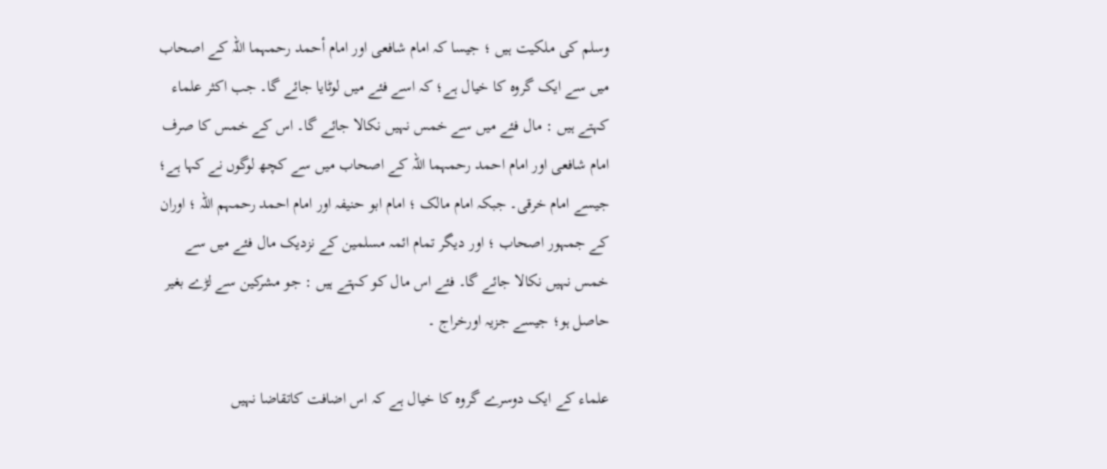وسلم کی ملکیت ہیں ؛ جیسا کہ امام شافعی اور امام أحمد رحمہما اللہ کے اصحاب میں سے ایک گروہ کا خیال ہے؛ کہ اسے فئے میں لوٹایا جائے گا۔ جب اکثر علماء کہتے ہیں : مال فئے میں سے خمس نہیں نکالا جائے گا۔ اس کے خمس کا صرف امام شافعی اور امام احمد رحمہما اللہ کے اصحاب میں سے کچھ لوگوں نے کہا ہے؛ جیسے امام خرقی۔ جبکہ امام مالک ؛ امام ابو حنیفہ اور امام احمد رحمہم اللہ ؛ اوران کے جمہور اصحاب ؛ اور دیگر تمام ائمہ مسلمین کے نزدیک مال فئے میں سے خمس نہیں نکالا جائے گا۔ فئے اس مال کو کہتے ہیں : جو مشرکین سے لڑے بغیر حاصل ہو؛ جیسے جزیہ اورخراج ۔

علماء کے ایک دوسرے گروہ کا خیال ہے کہ اس اضافت کاتقاضا نہیں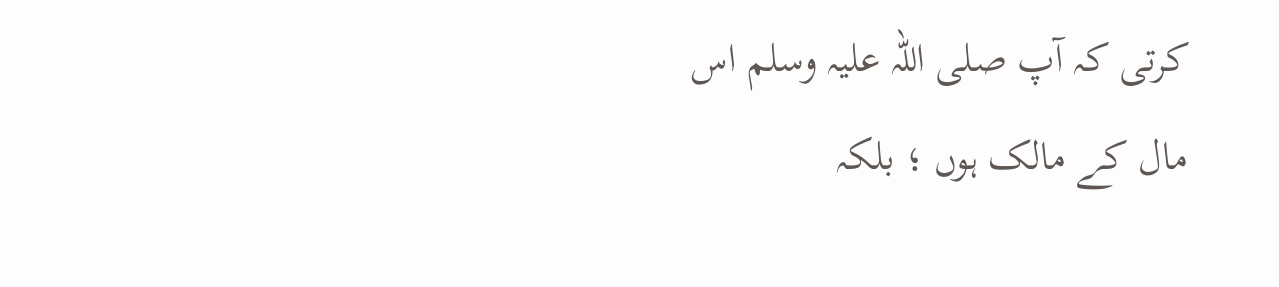کرتی کہ آپ صلی اللہ علیہ وسلم اس مال کے مالک ہوں ؛ بلکہ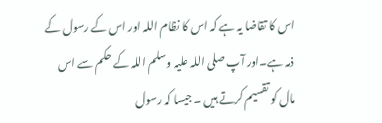اس کا تقاضا یہ ہے کہ اس کا نظام اللہ اور اس کے رسول کے ذمہ ہے۔اور آپ صلی اللہ علیہ وسلم اللہ کے حکم سے اس مال کو تقسیم کرتے ہیں ۔ جیسا کہ رسول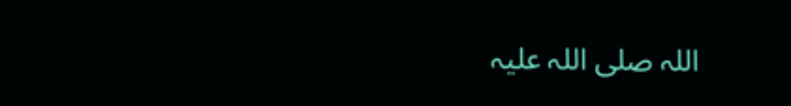اللہ صلی اللہ علیہ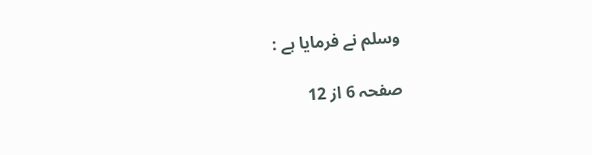وسلم نے فرمایا ہے :

صفحہ 6 از 12